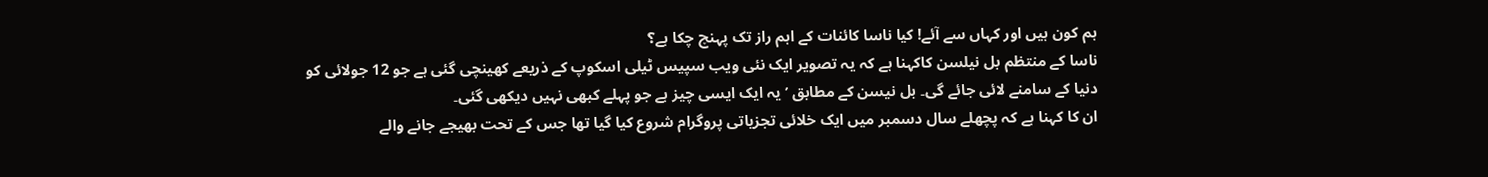ہم کون ہیں اور کہاں سے آئے! کیا ناسا کائنات کے اہم راز تک پہنچ چکا ہے؟
ناسا کے منتظم بل نیلسن کاکہنا ہے کہ یہ تصویر ایک نئی ویب سپیس ٹیلی اسکوپ کے ذریعے کھینچی گئی ہے جو 12 جولائی کو دنیا کے سامنے لائی جائے گی۔ بل نیسن کے مطابق ’یہ ایک ایسی چیز ہے جو پہلے کبھی نہیں دیکھی گئی۔
ان کا کہنا ہے کہ پچھلے سال دسمبر میں ایک خلائی تجزیاتی پروگرام شروع کیا گیا تھا جس کے تحت بھیجے جانے والے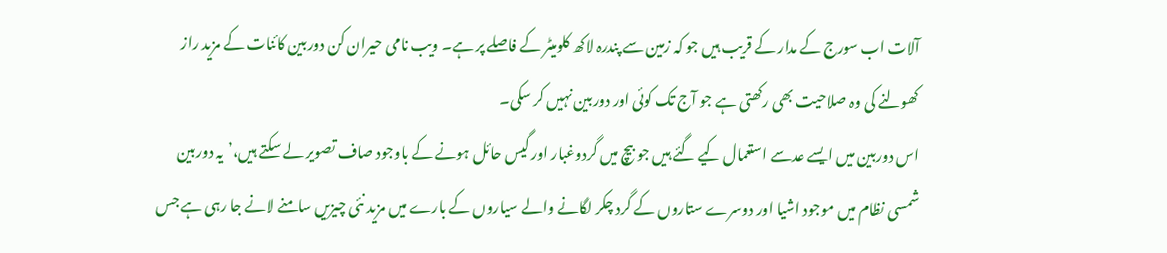آلات اب سورج کے مدار کے قریب ہیں جو کہ زمین سے پندرہ لاکھ کلومیٹر کے فاصلے پر ہے۔ ویب نامی حیران کن دوربین کائنات کے مزید راز کھولنے کی وہ صلاحیت بھی رکھتی ہے جو آج تک کوئی اور دوربین نہیں کر سکی۔
اس دوربین میں ایسے عدسے استعمال کیے گئے ہیں جو بیچ میں گردوغبار اور گیس حائل ہونے کے باوجود صاف تصویر لے سکتے ہیں،’یہ دوربین شمسی نظام میں موجود اشیا اور دوسرے ستاروں کے گرد چکر لگانے والے سیاروں کے بارے میں مزید نئی چیزیں سامنے لانے جا رہی ہے جس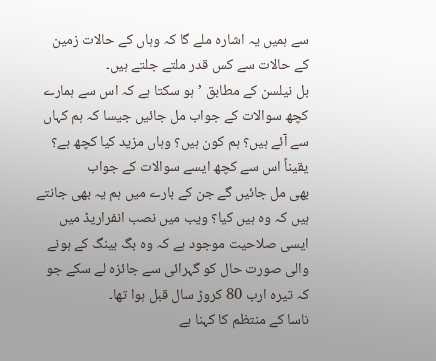سے ہمیں یہ اشارہ ملے گا کہ وہاں کے حالات زمین کے حالات سے کس قدر ملتے جلتے ہیں۔
بل نیلسن کے مطابق ’ہو سکتا ہے کہ اس سے ہمارے کچھ سوالات کے جواب مل جائیں جیسا کہ ہم کہاں سے آئے ہیں؟ ہم کون ہیں؟ وہاں مزید کیا کچھ ہے؟ یقیناً اس سے کچھ ایسے سوالات کے جواب
بھی مل جائیں گے جن کے بارے میں ہم یہ بھی جانتے ہیں کہ وہ ہیں کیا؟ ویب میں نصب انفراریڈ میں ایسی صلاحیت موجود ہے کہ وہ بگ بینگ کے ہونے والی صورت حال کو گہرائی سے جائزہ لے سکے جو کہ تیرہ ارب 80 کروڑ سال قبل ہوا تھا۔
ناسا کے منتظم کا کہنا ہے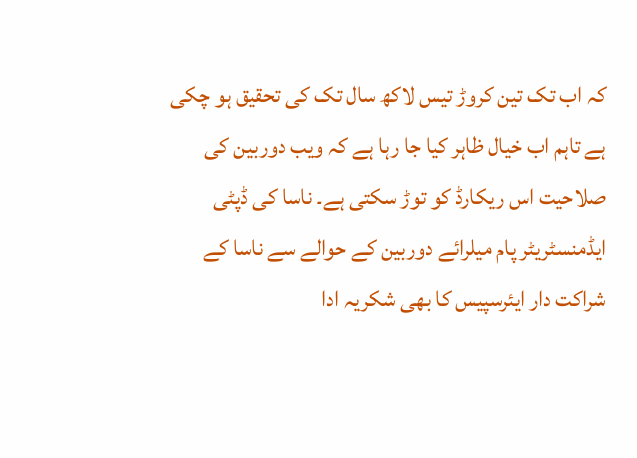کہ اب تک تین کروڑ تیس لاکھ سال تک کی تحقیق ہو چکی ہے تاہم اب خیال ظاہر کیا جا رہا ہے کہ ویب دوربین کی صلاحیت اس ریکارڈ کو توڑ سکتی ہے۔ ناسا کی ڈپٹی ایڈمنسٹریٹر پام میلرائے دوربین کے حوالے سے ناسا کے
شراکت دار ایئرسپیس کا بھی شکریہ ادا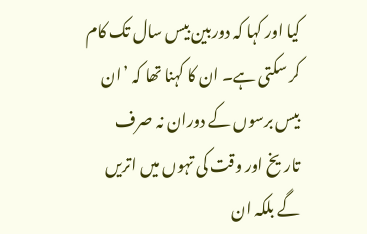کیا اور کہا کہ دوربین بیس سال تک کام کر سکتی ہے۔ ان کا کہنا تھا کہ ’ان بیس برسوں کے دوران نہ صرف تاریخ اور وقت کی تہوں میں اتریں گے بلکہ ان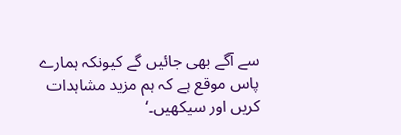سے آگے بھی جائیں گے کیونکہ ہمارے پاس موقع ہے کہ ہم مزید مشاہدات کریں اور سیکھیں۔‘